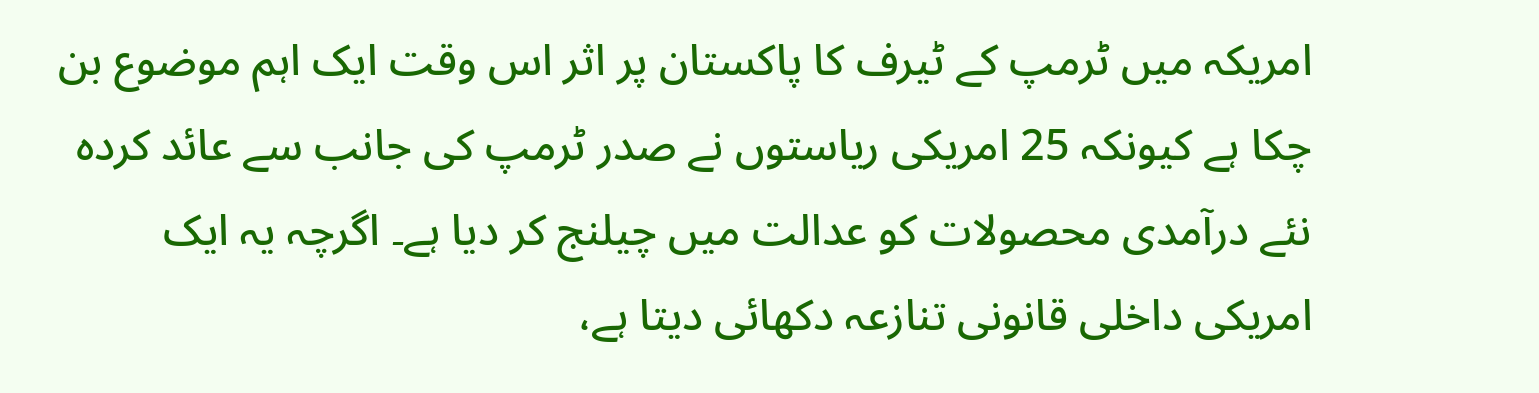امریکہ میں ٹرمپ کے ٹیرف کا پاکستان پر اثر اس وقت ایک اہم موضوع بن چکا ہے کیونکہ 25 امریکی ریاستوں نے صدر ٹرمپ کی جانب سے عائد کردہ نئے درآمدی محصولات کو عدالت میں چیلنج کر دیا ہے۔ اگرچہ یہ ایک امریکی داخلی قانونی تنازعہ دکھائی دیتا ہے،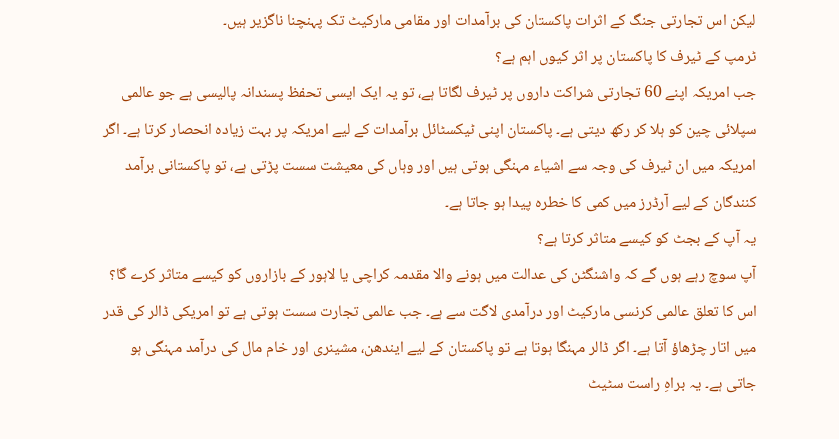لیکن اس تجارتی جنگ کے اثرات پاکستان کی برآمدات اور مقامی مارکیٹ تک پہنچنا ناگزیر ہیں۔
ٹرمپ کے ٹیرف کا پاکستان پر اثر کیوں اہم ہے؟
جب امریکہ اپنے 60 تجارتی شراکت داروں پر ٹیرف لگاتا ہے، تو یہ ایک ایسی تحفظ پسندانہ پالیسی ہے جو عالمی سپلائی چین کو ہلا کر رکھ دیتی ہے۔ پاکستان اپنی ٹیکسٹائل برآمدات کے لیے امریکہ پر بہت زیادہ انحصار کرتا ہے۔ اگر امریکہ میں ان ٹیرف کی وجہ سے اشیاء مہنگی ہوتی ہیں اور وہاں کی معیشت سست پڑتی ہے، تو پاکستانی برآمد کنندگان کے لیے آرڈرز میں کمی کا خطرہ پیدا ہو جاتا ہے۔
یہ آپ کے بجٹ کو کیسے متاثر کرتا ہے؟
آپ سوچ رہے ہوں گے کہ واشنگٹن کی عدالت میں ہونے والا مقدمہ کراچی یا لاہور کے بازاروں کو کیسے متاثر کرے گا؟ اس کا تعلق عالمی کرنسی مارکیٹ اور درآمدی لاگت سے ہے۔ جب عالمی تجارت سست ہوتی ہے تو امریکی ڈالر کی قدر میں اتار چڑھاؤ آتا ہے۔ اگر ڈالر مہنگا ہوتا ہے تو پاکستان کے لیے ایندھن، مشینری اور خام مال کی درآمد مہنگی ہو جاتی ہے۔ یہ براہِ راست سٹیٹ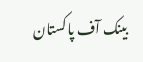بینک آف پاکستان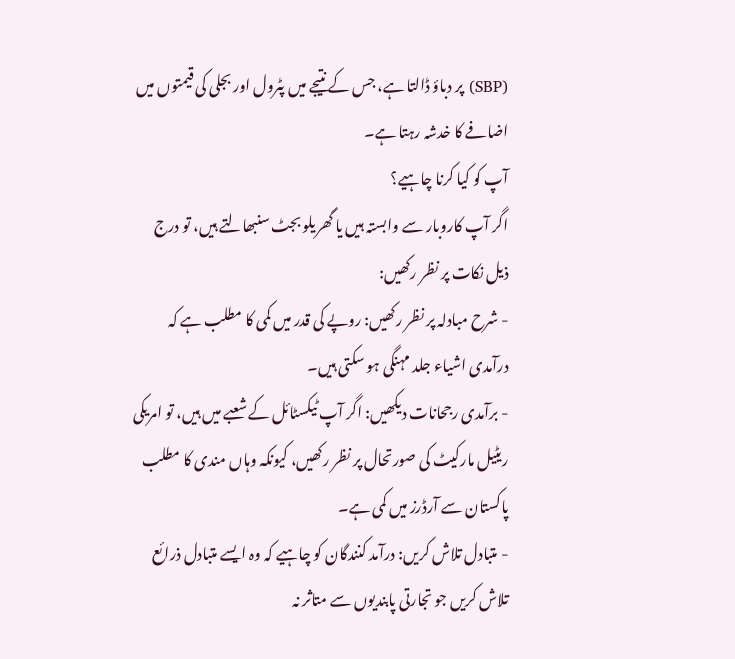(SBP) پر دباؤ ڈالتا ہے، جس کے نتیجے میں پٹرول اور بجلی کی قیمتوں میں اضافے کا خدشہ رہتا ہے۔
آپ کو کیا کرنا چاہیے؟
اگر آپ کاروبار سے وابستہ ہیں یا گھریلو بجٹ سنبھالتے ہیں، تو درج ذیل نکات پر نظر رکھیں:
- شرح مبادلہ پر نظر رکھیں: روپے کی قدر میں کمی کا مطلب ہے کہ درآمدی اشیاء جلد مہنگی ہو سکتی ہیں۔
- برآمدی رجحانات دیکھیں: اگر آپ ٹیکسٹائل کے شعبے میں ہیں، تو امریکی ریٹیل مارکیٹ کی صورتحال پر نظر رکھیں، کیونکہ وہاں مندی کا مطلب پاکستان سے آرڈرز میں کمی ہے۔
- متبادل تلاش کریں: درآمد کنندگان کو چاہیے کہ وہ ایسے متبادل ذرائع تلاش کریں جو تجارتی پابندیوں سے متاثر نہ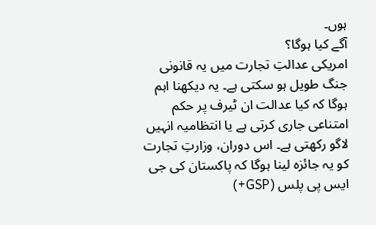ہوں۔
آگے کیا ہوگا؟
امریکی عدالتِ تجارت میں یہ قانونی جنگ طویل ہو سکتی ہے۔ یہ دیکھنا اہم ہوگا کہ کیا عدالت ان ٹیرف پر حکم امتناعی جاری کرتی ہے یا انتظامیہ انہیں لاگو رکھتی ہے۔ اس دوران، وزارتِ تجارت کو یہ جائزہ لینا ہوگا کہ پاکستان کی جی ایس پی پلس (GSP+)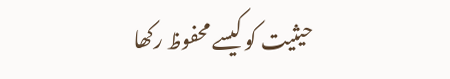حیثیت کو کیسے محفوظ رکھا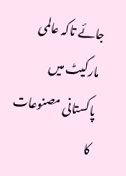جائے تاکہ عالمی مارکیٹ میں پاکستانی مصنوعات کا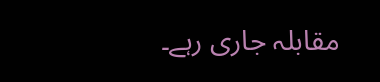مقابلہ جاری رہے۔